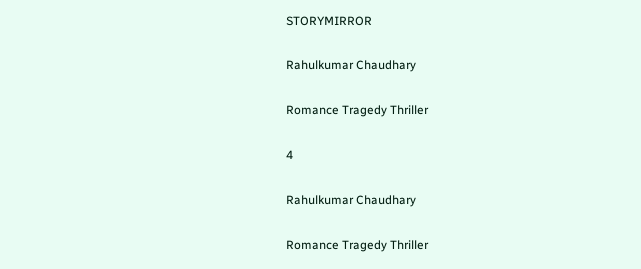STORYMIRROR

Rahulkumar Chaudhary

Romance Tragedy Thriller

4

Rahulkumar Chaudhary

Romance Tragedy Thriller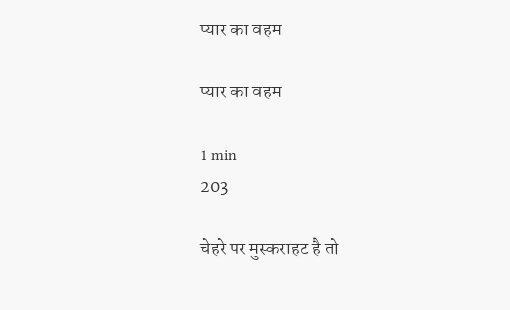प्यार का वहम

प्यार का वहम

1 min
203

चेहरे पर मुस्कराहट है तो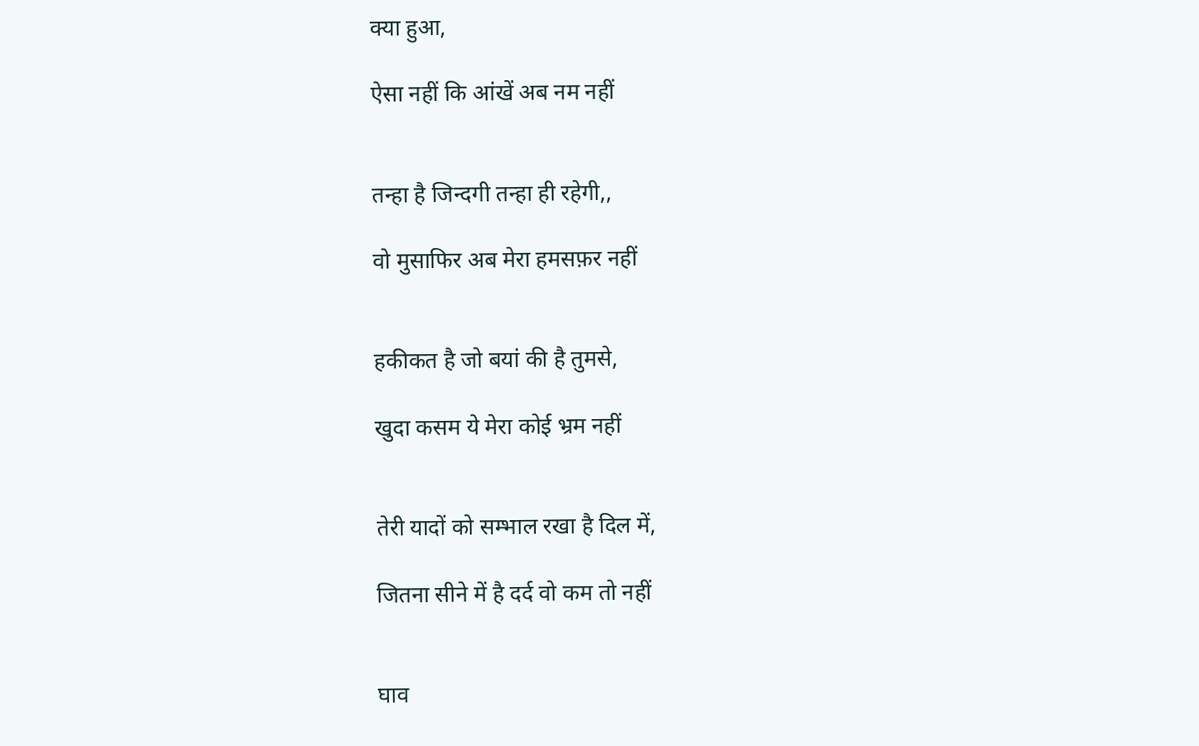क्या हुआ,

ऐसा नहीं कि आंखें अब नम नहीं


तन्हा है जिन्दगी तन्हा ही रहेगी,,

वो मुसाफिर अब मेरा हमसफ़र नहीं


हकीकत है जो बयां की है तुमसे,

खुदा कसम ये मेरा कोई भ्रम नहीं


तेरी यादों को सम्भाल रखा है दिल में,

जितना सीने में है दर्द वो कम तो नहीं


घाव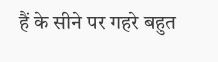हैं के सीने पर गहरे बहुत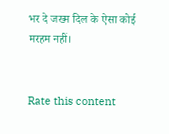भर दे जख्म दिल के ऐसा कोई मरहम नहीं।


Rate this content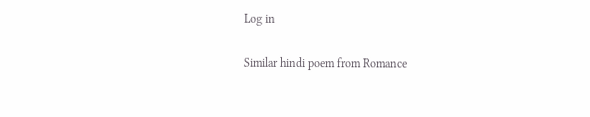Log in

Similar hindi poem from Romance